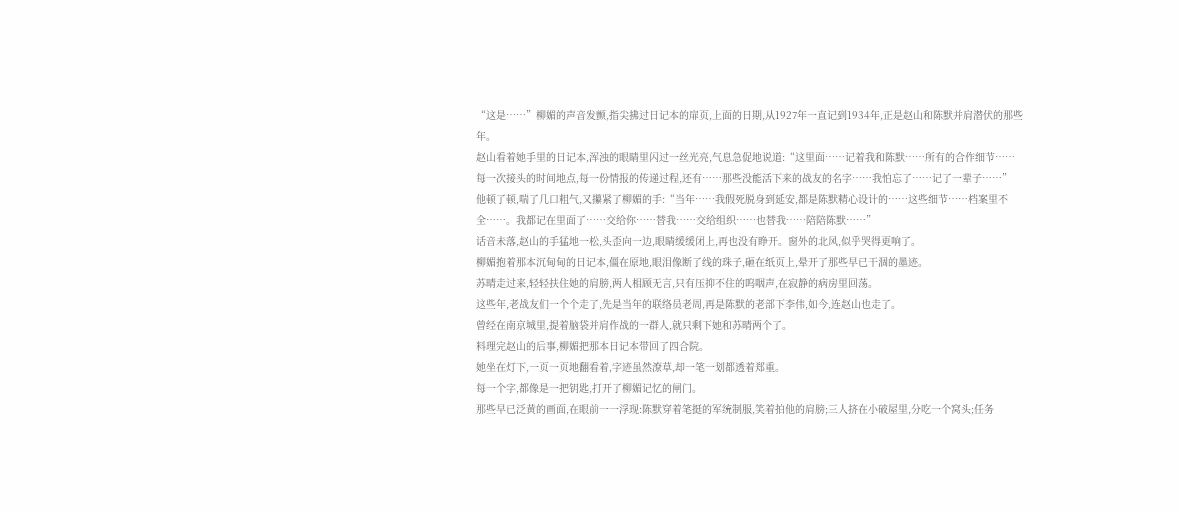“这是……”柳媚的声音发颤,指尖拂过日记本的扉页,上面的日期,从1927年一直记到1934年,正是赵山和陈默并肩潜伏的那些年。
赵山看着她手里的日记本,浑浊的眼睛里闪过一丝光亮,气息急促地说道:“这里面……记着我和陈默……所有的合作细节……每一次接头的时间地点,每一份情报的传递过程,还有……那些没能活下来的战友的名字……我怕忘了……记了一辈子……”
他顿了顿,喘了几口粗气,又攥紧了柳媚的手:“当年……我假死脱身到延安,都是陈默精心设计的……这些细节……档案里不全……。我都记在里面了……交给你……替我……交给组织……也替我……陪陪陈默……”
话音未落,赵山的手猛地一松,头歪向一边,眼睛缓缓闭上,再也没有睁开。窗外的北风,似乎哭得更响了。
柳媚抱着那本沉甸甸的日记本,僵在原地,眼泪像断了线的珠子,砸在纸页上,晕开了那些早已干涸的墨迹。
苏晴走过来,轻轻扶住她的肩膀,两人相顾无言,只有压抑不住的呜咽声,在寂静的病房里回荡。
这些年,老战友们一个个走了,先是当年的联络员老周,再是陈默的老部下李伟,如今,连赵山也走了。
曾经在南京城里,提着脑袋并肩作战的一群人,就只剩下她和苏晴两个了。
料理完赵山的后事,柳媚把那本日记本带回了四合院。
她坐在灯下,一页一页地翻看着,字迹虽然潦草,却一笔一划都透着郑重。
每一个字,都像是一把钥匙,打开了柳媚记忆的闸门。
那些早已泛黄的画面,在眼前一一浮现:陈默穿着笔挺的军统制服,笑着拍他的肩膀;三人挤在小破屋里,分吃一个窝头;任务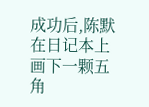成功后,陈默在日记本上画下一颗五角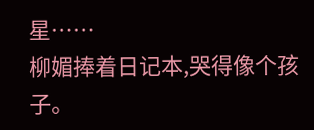星……
柳媚捧着日记本,哭得像个孩子。